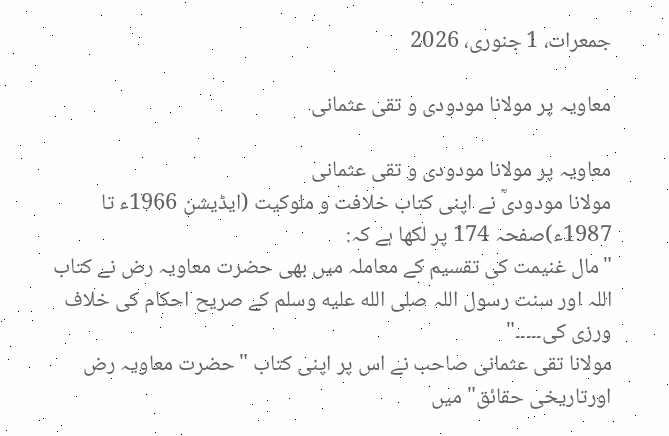جمعرات، 1 جنوری، 2026

معاویہ پر مولانا مودودی و تقی عثمانی

معاویہ پر مولانا مودودی و تقی عثمانی
مولانا مودودیؒ نے اپنی کتاب خلافت و ملوکیت (ایڈیشن 1966ء تا 1987ء)صفحہ 174 پر لکھا ہے کہ:
"مال غنیمت کی تقسیم کے معاملہ میں بھی حضرت معاویہ رض نے کتاب اللہ اور سنت رسول اللہ صلى الله عليه وسلم کے صریح احکام کی خلاف ورزی کی۔۔۔۔۔"
مولانا تقی عثمانی صاحب نے اس پر اپنی کتاب "حضرت معاویہ رض اورتاریخی حقائق" میں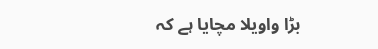بڑا واویلا مچایا ہے کہ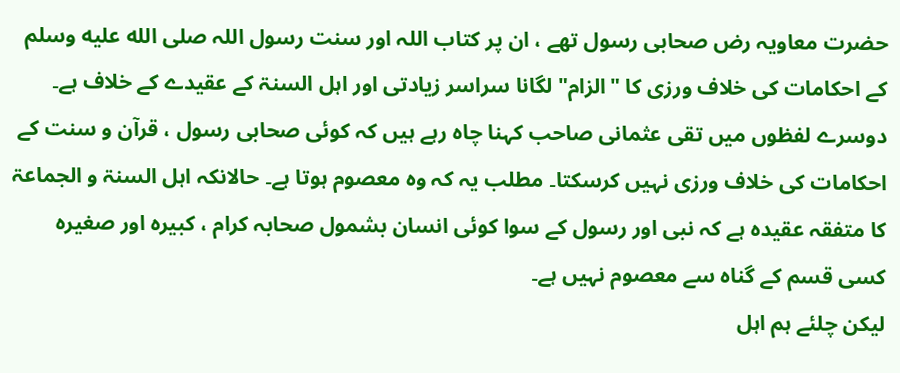حضرت معاویہ رض صحابی رسول تھے ، ان پر کتاب اللہ اور سنت رسول اللہ صلى الله عليه وسلم کے احکامات کی خلاف ورزی کا "الزام" لگانا سراسر زیادتی اور اہل السنۃ کے عقیدے کے خلاف ہے۔ دوسرے لفظوں میں تقی عثمانی صاحب کہنا چاہ رہے ہیں کہ کوئی صحابی رسول ، قرآن و سنت کے احکامات کی خلاف ورزی نہیں کرسکتا۔ مطلب یہ کہ وہ معصوم ہوتا ہے۔ حالانکہ اہل السنۃ و الجماعۃ کا متفقہ عقیدہ ہے کہ نبی اور رسول کے سوا کوئی انسان بشمول صحابہ کرام ، کبیرہ اور صغیرہ کسی قسم کے گناہ سے معصوم نہیں ہے۔
لیکن چلئے ہم اہل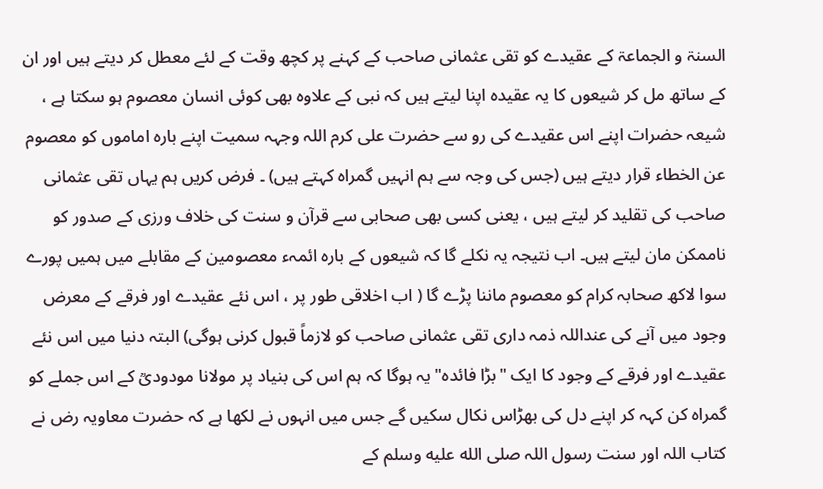السنۃ و الجماعۃ کے عقیدے کو تقی عثمانی صاحب کے کہنے پر کچھ وقت کے لئے معطل کر دیتے ہیں اور ان کے ساتھ مل کر شیعوں کا یہ عقیدہ اپنا لیتے ہیں کہ نبی کے علاوہ بھی کوئی انسان معصوم ہو سکتا ہے ، شیعہ حضرات اپنے اس عقیدے کی رو سے حضرت علی کرم اللہ وجہہ سمیت اپنے بارہ اماموں کو معصوم عن الخطاء قرار دیتے ہیں (جس کی وجہ سے ہم انہیں گمراہ کہتے ہیں) ۔ فرض کریں ہم یہاں تقی عثمانی صاحب کی تقلید کر لیتے ہیں ، یعنی کسی بھی صحابی سے قرآن و سنت کی خلاف ورزی کے صدور کو ناممکن مان لیتے ہیں۔ اب نتیجہ یہ نکلے گا کہ شیعوں کے بارہ ائمہء معصومین کے مقابلے میں ہمیں پورے سوا لاکھ صحابہ کرام کو معصوم ماننا پڑے گا ( اب اخلاقی طور پر ، اس نئے عقیدے اور فرقے کے معرض وجود میں آنے کی عنداللہ ذمہ داری تقی عثمانی صاحب کو لازماً قبول کرنی ہوگی) البتہ دنیا میں اس نئے عقیدے اور فرقے کے وجود کا ایک "بڑا فائدہ" یہ ہوگا کہ ہم اس کی بنیاد پر مولانا مودودیؒ کے اس جملے کو گمراہ کن کہہ کر اپنے دل کی بھڑاس نکال سکیں گے جس میں انہوں نے لکھا ہے کہ حضرت معاویہ رض نے کتاب اللہ اور سنت رسول اللہ صلى الله عليه وسلم کے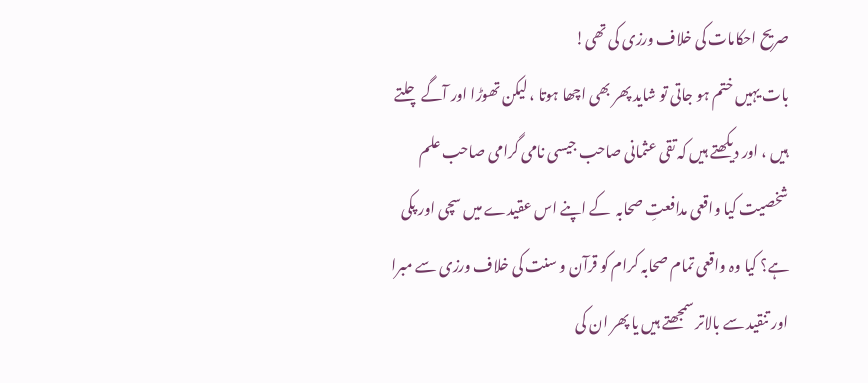صریح احکامات کی خلاف ورزی کی تھی!
بات یہیں ختم ہو جاتی تو شاید پھر بھی اچھا ہوتا ، لیکن تھوڑا اور آگے چلتے ہیں ، اور دیکھتے ہیں کہ تقی عثمانی صاحب جیسی نامی گرامی صاحب علم شخصیت کیا واقعی مدافعتِ صحابہ  کے اپنے اس عقیدے میں سچی اور پکی ہے؟ کیا وہ واقعی تمام صحابہ کرام کو قرآن و سنت کی خلاف ورزی سے مبرا اور تنقید سے بالاتر سمجھتے ہیں یا پھر ان کی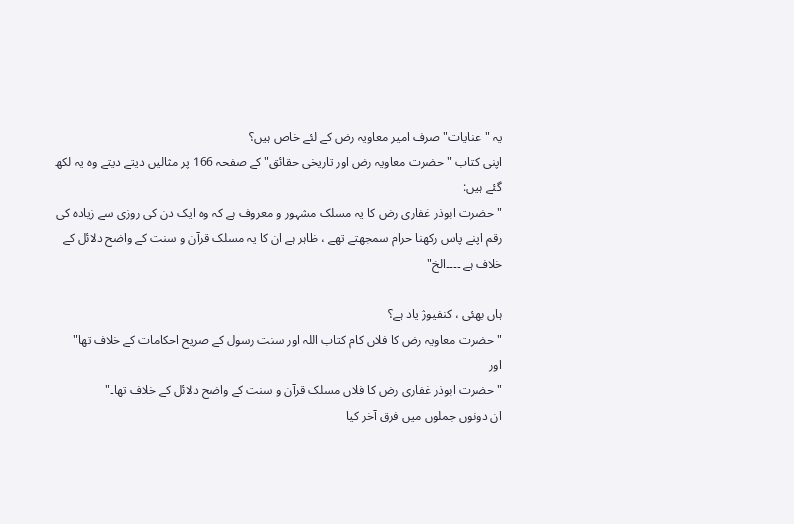یہ "عنایات" صرف امیر معاویہ رض کے لئے خاص ہیں؟
اپنی کتاب "حضرت معاویہ رض اور تاریخی حقائق" کے صفحہ 166 پر مثالیں دیتے دیتے وہ یہ لکھ گئے ہیں:
"حضرت ابوذر غفاری رض کا یہ مسلک مشہور و معروف ہے کہ وہ ایک دن کی روزی سے زیادہ کی رقم اپنے پاس رکھنا حرام سمجھتے تھے ، ظاہر ہے ان کا یہ مسلک قرآن و سنت کے واضح دلائل کے خلاف ہے ۔۔۔۔الخ"

ہاں بھئی ، کنفیوژ یاد ہے؟
"حضرت معاویہ رض کا فلاں کام کتاب اللہ اور سنت رسول کے صریح احکامات کے خلاف تھا"
اور
"حضرت ابوذر غفاری رض کا فلاں مسلک قرآن و سنت کے واضح دلائل کے خلاف تھا۔"
ان دونوں جملوں میں فرق آخر کیا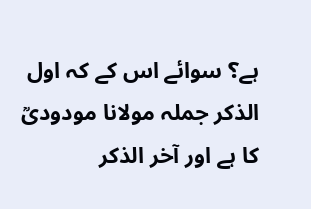ہے؟ سوائے اس کے کہ اول الذکر جملہ مولانا مودودیؒ کا ہے اور آخر الذکر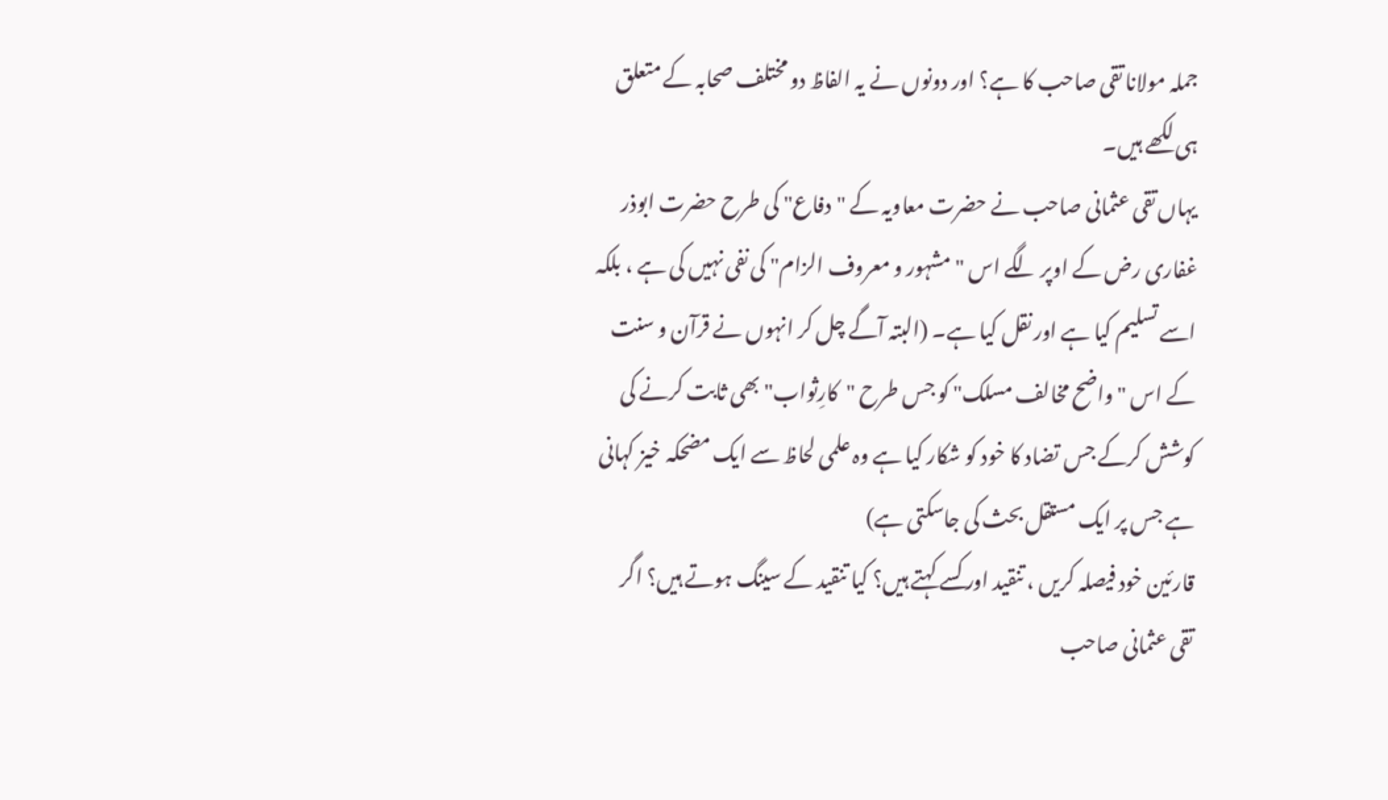جملہ مولانا تقی صاحب کا ہے؟ اور دونوں نے یہ الفاظ دو مختلف صحابہ کے متعلق ہی لکھے ہیں۔
یہاں تقی عثمانی صاحب نے حضرت معاویہ کے "دفاع" کی طرح حضرت ابوذر غفاری رض کے اوپر لگے اس "مشہور و معروف الزام" کی نفی نہیں کی ہے ، بلکہ اسے تسلیم کیا ہے اور نقل کیا ہے۔ (البتہ آگے چل کر انہوں نے قرآن و سنت کے اس "واضح مخالف مسلک" کو جس طرح "کارِثواب" بھی ثابت کرنے کی کوشش کرکے جس تضاد کا خود کو شکار کیا ہے وہ علمی لحاظ سے ایک مضحکہ خیز کہانی ہے جس پر ایک مستقل بحث کی جاسکتی ہے)
قارئین خود فیصلہ کریں ، تنقید اور کسے کہتے ہیں؟ کیا تنقید کے سینگ ہوتے ہیں؟ اگر تقی عثمانی صاحب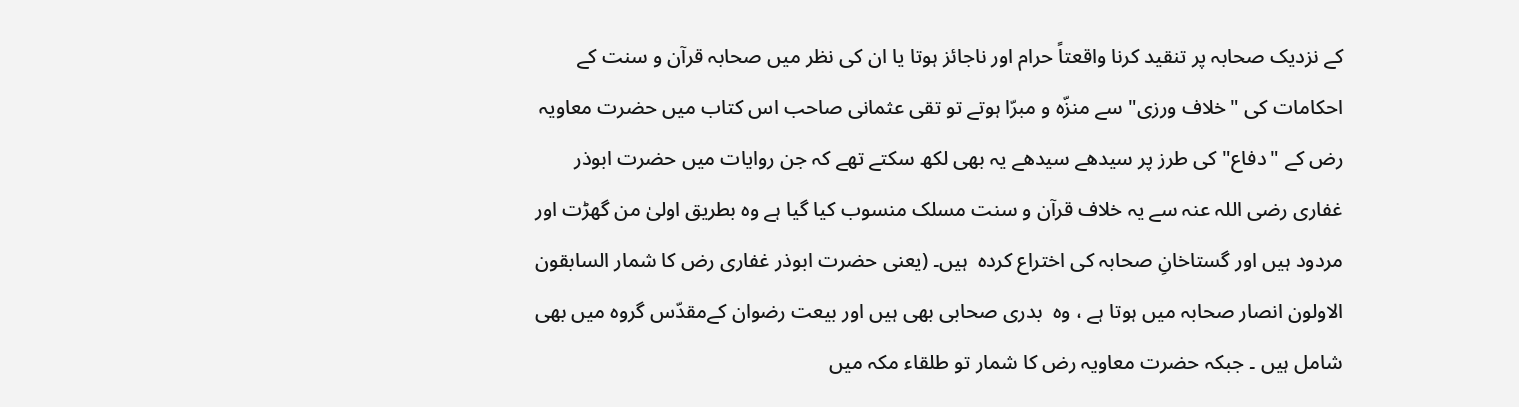کے نزدیک صحابہ پر تنقید کرنا واقعتاً حرام اور ناجائز ہوتا یا ان کی نظر میں صحابہ قرآن و سنت کے احکامات کی "خلاف ورزی" سے منزّہ و مبرّا ہوتے تو تقی عثمانی صاحب اس کتاب میں حضرت معاویہ رض کے "دفاع" کی طرز پر سیدھے سیدھے یہ بھی لکھ سکتے تھے کہ جن روایات میں حضرت ابوذر غفاری رضی اللہ عنہ سے یہ خلاف قرآن و سنت مسلک منسوب کیا گیا ہے وہ بطریق اولیٰ من گھڑت اور مردود ہیں اور گستاخانِ صحابہ کی اختراع کردہ  ہیں۔ (یعنی حضرت ابوذر غفاری رض کا شمار السابقون الاولون انصار صحابہ میں ہوتا ہے ، وہ  بدری صحابی بھی ہیں اور بیعت رضوان کےمقدّس گروہ میں بھی شامل ہیں ۔ جبکہ حضرت معاویہ رض کا شمار تو طلقاء مکہ میں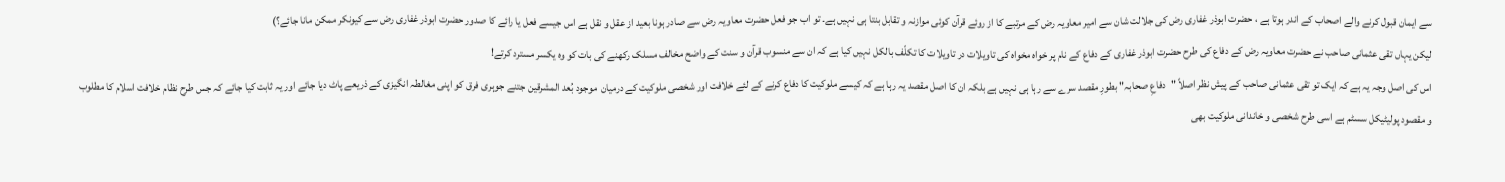سے ایمان قبول کرنے والے اصحاب کے اندر ہوتا ہے ، حضرت ابوذر غفاری رض کی جلالت شان سے امیر معاویہ رض کے مرتبے کا از روئے قرآن کوئی موازنہ و تقابل بنتا ہی نہیں ہے۔ تو اب جو فعل حضرت معاویہ رض سے صادر ہونا بعید از عقل و نقل ہے اس جیسے فعل یا رائے کا صدور حضرت ابوذر غفاری رض سے کیونکر ممکن مانا جائے؟)
لیکن یہاں تقی عثمانی صاحب نے حضرت معاویہ رض کے دفاع کی طرح حضرت ابوذر غفاری کے دفاع کے نام پر خواہ مخواہ کی تاویلات در تاویلات کا تکلّف بالکل نہیں کیا ہے کہ ان سے منسوب قرآن و سنت کے واضح مخالف مسلک رکھنے کی بات کو وہ یکسر مسترد کرتے!
اس کی اصل وجہ یہ ہے کہ ایک تو تقی عثمانی صاحب کے پیش نظر اصلاً "دفاعِ صحابہ" بطورِ مقصد سرے سے رہا ہی نہیں ہے بلکہ ان کا اصل مقصد یہ رہا ہے کہ کیسے ملوکیت کا دفاع کرنے کے لئے خلافت اور شخصی ملوکیت کے درمیان  موجود بُعد المشرقین جتنے جوہری فرق کو اپنی مغالطہ انگیزی کے ذریعے پاٹ دیا جائے اور یہ ثابت کیا جائے کہ جس طرح نظام خلافت اسلام کا مطلوب و مقصود پولیٹیکل سسٹم ہے اسی طرح شخصی و خاندانی ملوکیت بھی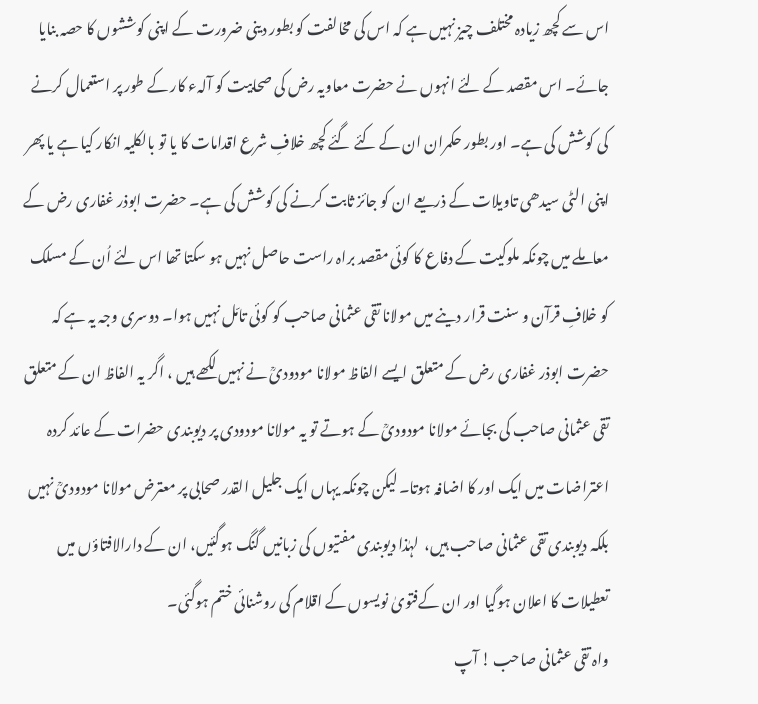اس سے کچھ زیادہ مختلف چیز نہیں ہے کہ اس کی مخالفت کو بطور دینی ضرورت کے اپنی کوششوں کا حصہ بنایا جائے۔ اس مقصد کے لئے انہوں نے حضرت معاویہ رض کی صحابیت کو آلہء کار کے طور پر استعمال کرنے کی کوشش کی ہے۔ اور بطور حکمران ان کے کئے گئے کچھ خلافِ شرع اقدامات کا یا تو بالکلیہ انکار کیا ہے یا پھر اپنی الٹی سیدھی تاویلات کے ذریعے ان کو جائز ثابت کرنے کی کوشش کی ہے۔ حضرت ابوذر غفاری رض کے معاملے میں چونکہ ملوکیت کے دفاع کا کوئی مقصد براہ راست حاصل نہیں ہو سکتا تھا اس لئے اُن کے مسلک کو خلافِ قرآن و سنت قرار دینے میں مولانا تقی عثمانی صاحب کو کوئی تامّل نہیں ہوا۔ دوسری وجہ یہ ہے کہ حضرت ابوذر غفاری رض کے متعلق ایسے الفاظ مولانا مودودیؒ نے نہیں لکھے ہیں ، اگر یہ الفاظ ان کے متعلق تقی عثمانی صاحب کی بجائے مولانا مودودیؒ کے ہوتے تو یہ مولانا مودودی پر دیوبندی حضرات کے عائد کردہ اعتراضات میں ایک اور کا اضافہ ہوتا۔ لیکن چونکہ یہاں ایک جلیل القدر صحابی پر معترض مولانا مودودیؒ نہیں بلکہ دیوبندی تقی عثمانی صاحب ہیں،  لہٰذا دیوبندی مفتیوں کی زبانیں گنگ ہوگئیں، ان کے دارالافتاؤں میں تعطیلات کا اعلان ہوگیا اور ان کےفتویٰ نویسوں کے اقلام کی روشنائی ختم ہوگئی۔
واہ تقی عثمانی صاحب ! آپ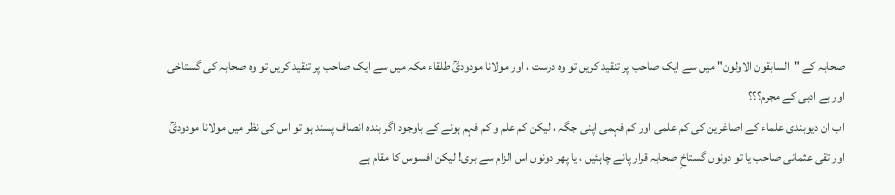صحابہ کے "السابقون الاولون" میں سے ایک صاحب پر تنقید کریں تو وہ درست ، اور مولانا مودودیؒ طلقاء مکہ میں سے ایک صاحب پر تنقید کریں تو وہ صحابہ کی گستاخی اور بے ادبی کے مجرم؟؟؟
اب ان دیوبندی علماء کے اصاغرین کی کم علمی اور کم فہمی اپنی جگہ ، لیکن کم علم و کم فہم ہونے کے باوجود اگر بندہ انصاف پسند ہو تو اس کی نظر میں مولانا مودودیؒ اور تقی عثمانی صاحب یا تو دونوں گستاخِ صحابہ قرار پانے چاہئیں ، یا پھر دونوں اس الزام سے بری! لیکن افسوس کا مقام ہے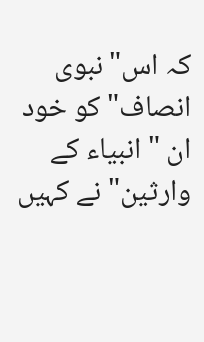کہ اس"نبوی انصاف" کو خود ان "انبیاء کے وارثین" نے کہیں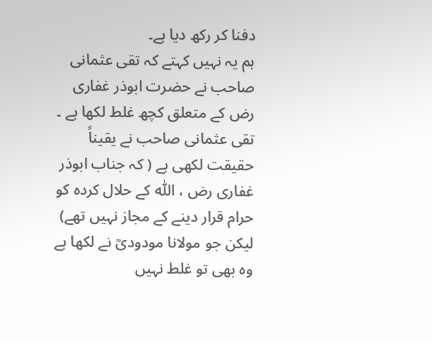دفنا کر رکھ دیا ہے۔
ہم یہ نہیں کہتے کہ تقی عثمانی صاحب نے حضرت ابوذر غفاری رض کے متعلق کچھ غلط لکھا ہے ۔ تقی عثمانی صاحب نے یقیناً حقیقت لکھی ہے ( کہ جناب ابوذر غفاری رض ، اللّٰہ کے حلال کردہ کو حرام قرار دینے کے مجاز نہیں تھے) لیکن جو مولانا مودودیؒ نے لکھا ہے وہ بھی تو غلط نہیں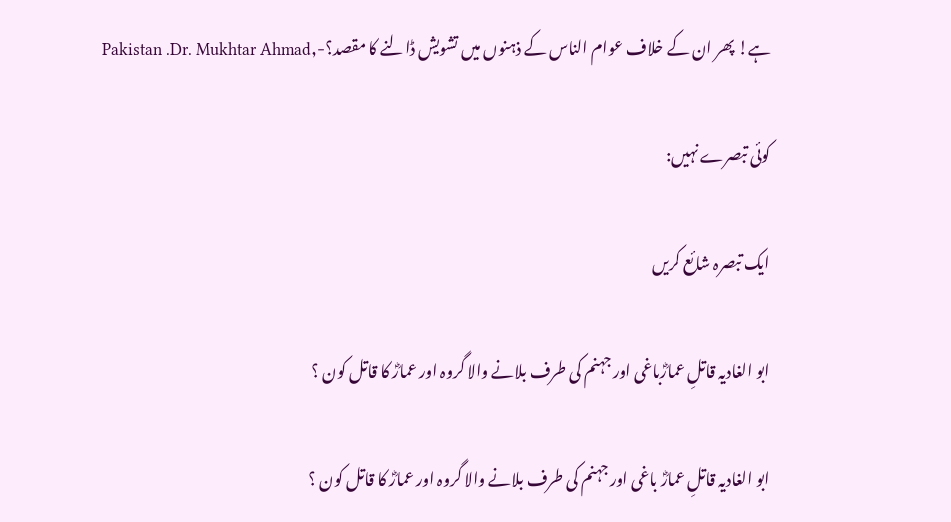ہے! پھر ان کے خلاف عوام الناس کے ذہنوں میں تشویش ڈالنے کا مقصد؟-,Pakistan .Dr. Mukhtar Ahmad

کوئی تبصرے نہیں:

ایک تبصرہ شائع کریں

ابو الغادیہ قاتلِ عمارؓباغی اور جہنم کی طرف بلانے والا گروہ اور عمارؓ کا قاتل کون ؟

ابو الغادیہ قاتلِ عمارؓ باغی اور جہنم کی طرف بلانے والا گروہ اور عمارؓ کا قاتل کون ؟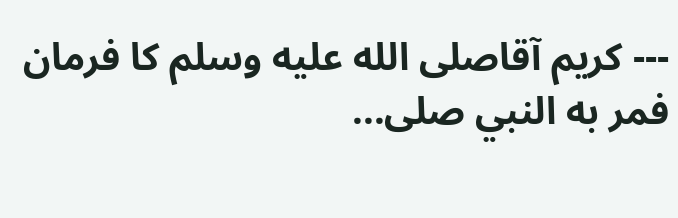--- کریم آقاصلى الله عليه وسلم کا فرمان فمر به النبي صلى...